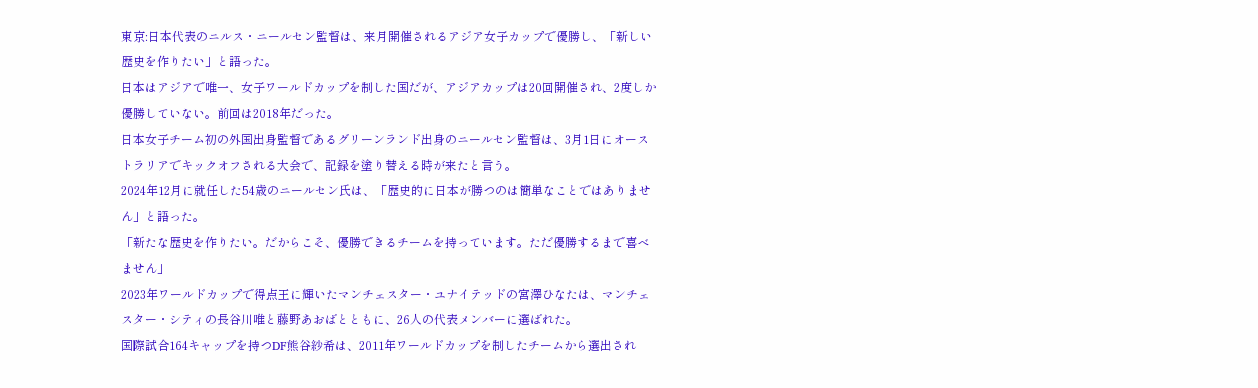東京:日本代表のニルス・ニールセン監督は、来月開催されるアジア女子カップで優勝し、「新しい歴史を作りたい」と語った。
日本はアジアで唯一、女子ワールドカップを制した国だが、アジアカップは20回開催され、2度しか優勝していない。前回は2018年だった。
日本女子チーム初の外国出身監督であるグリーンランド出身のニールセン監督は、3月1日にオーストラリアでキックオフされる大会で、記録を塗り替える時が来たと言う。
2024年12月に就任した54歳のニールセン氏は、「歴史的に日本が勝つのは簡単なことではありません」と語った。
「新たな歴史を作りたい。だからこそ、優勝できるチームを持っています。ただ優勝するまで喜べません」
2023年ワールドカップで得点王に輝いたマンチェスター・ユナイテッドの宮澤ひなたは、マンチェスター・シティの長谷川唯と藤野あおばとともに、26人の代表メンバーに選ばれた。
国際試合164キャップを持つDF熊谷紗希は、2011年ワールドカップを制したチームから選出され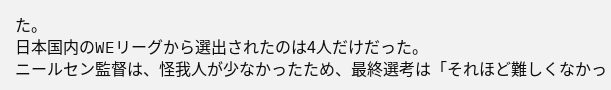た。
日本国内のWEリーグから選出されたのは4人だけだった。
ニールセン監督は、怪我人が少なかったため、最終選考は「それほど難しくなかっ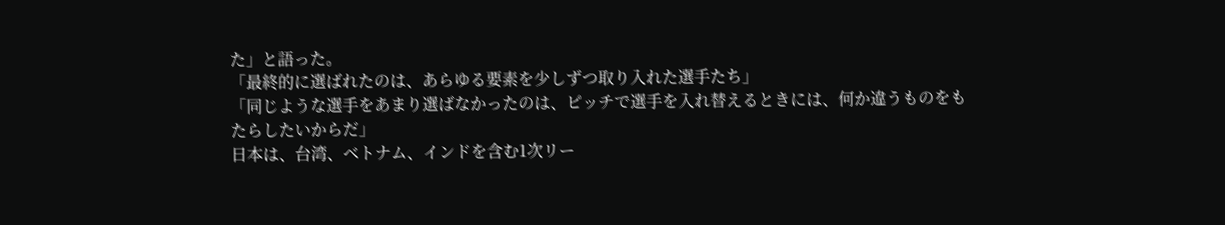た」と語った。
「最終的に選ばれたのは、あらゆる要素を少しずつ取り入れた選手たち」
「同じような選手をあまり選ばなかったのは、ピッチで選手を入れ替えるときには、何か違うものをもたらしたいからだ」
日本は、台湾、ベトナム、インドを含む1次リー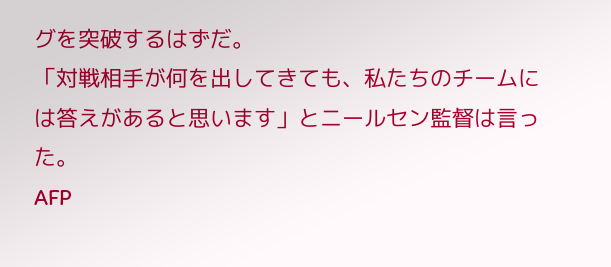グを突破するはずだ。
「対戦相手が何を出してきても、私たちのチームには答えがあると思います」とニールセン監督は言った。
AFP